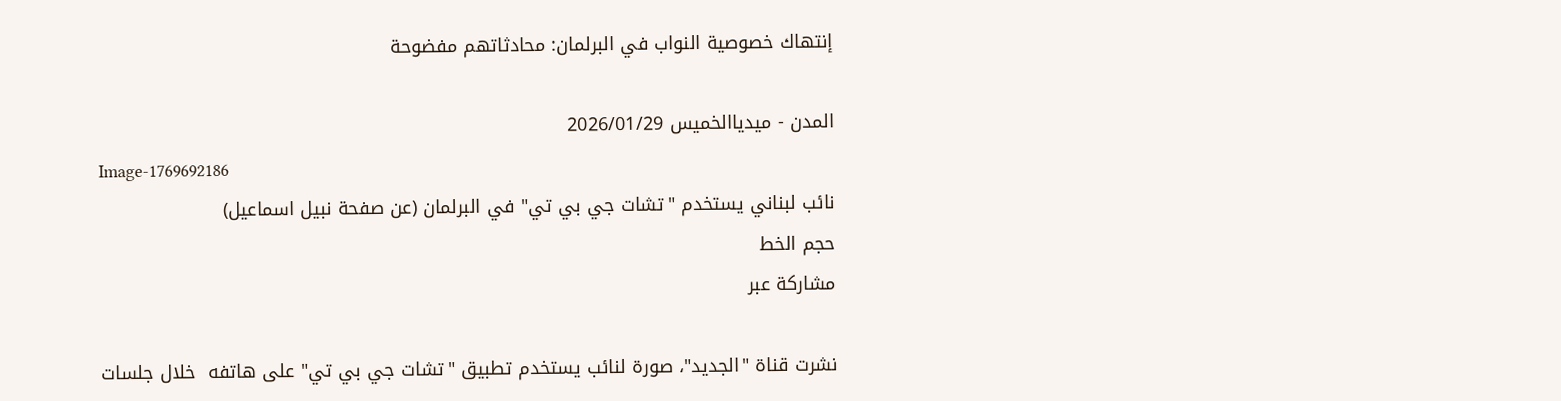إنتهاك خصوصية النواب في البرلمان: محادثاتهم مفضوحة

المدن - ميدياالخميس 2026/01/29
Image-1769692186
نائب لبناني يستخدم "تشات جي بي تي" في البرلمان (عن صفحة نبيل اسماعيل)
حجم الخط
مشاركة عبر

نشرت قناة "الجديد"، صورة لنائب يستخدم تطبيق "تشات جي بي تي" على هاتفه  خلال جلسات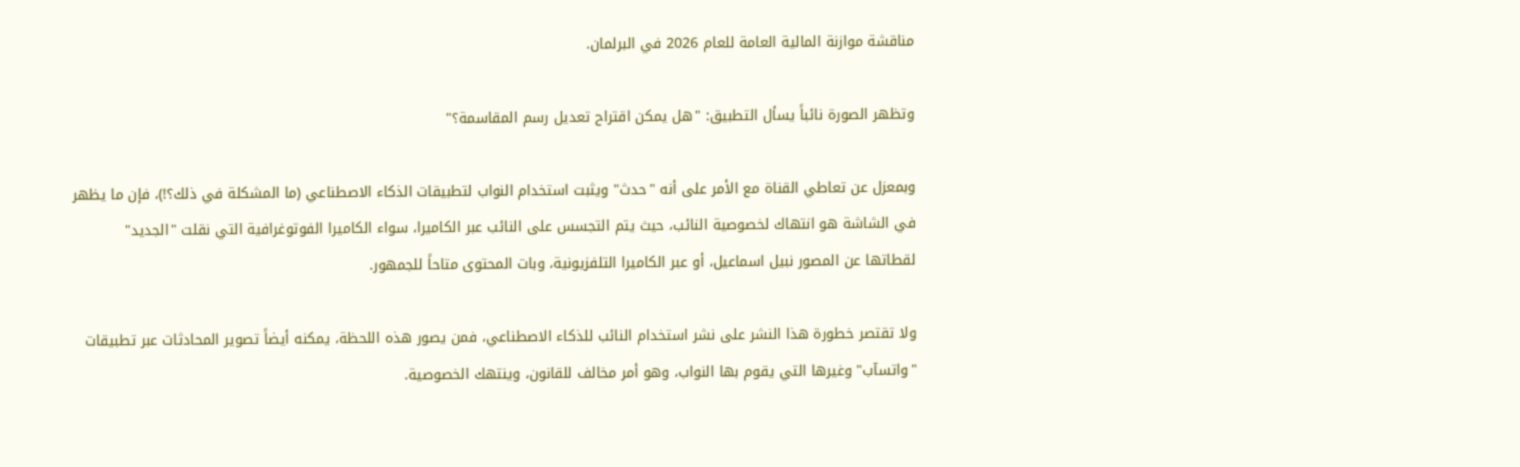مناقشة موازنة المالية العامة للعام 2026 في البرلمان.

وتظهر الصورة نائباً يسأل التطبيق: "هل يمكن اقتراح تعديل رسم المقاسمة؟"

وبمعزل عن تعاطي القناة مع الأمر على أنه "حدث" ويثبت استخدام النواب لتطبيقات الذكاء الاصطناعي (ما المشكلة في ذلك؟!)، فإن ما يظهر في الشاشة هو انتهاك لخصوصية النائب، حيث يتم التجسس على النائب عبر الكاميرا، سواء الكاميرا الفوتوغرافية التي نقلت "الجديد" لقطاتها عن المصور نبيل اسماعيل، أو عبر الكاميرا التلفزيونية، وبات المحتوى متاحاً للجمهور.

ولا تقتصر خطورة هذا النشر على نشر استخدام النائب للذكاء الاصطناعي، فمن يصور هذه اللحظة، يمكنه أيضاً تصوير المحادثات عبر تطبيقات "واتسآب" وغيرها التي يقوم بها النواب، وهو أمر مخالف للقانون، وينتهك الخصوصية.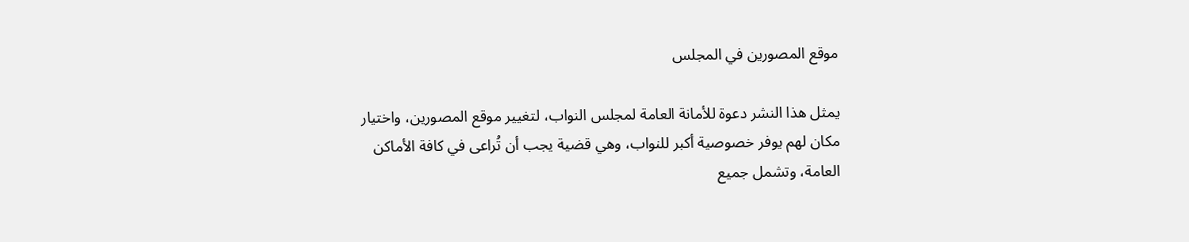موقع المصورين في المجلس

يمثل هذا النشر دعوة للأمانة العامة لمجلس النواب، لتغيير موقع المصورين، واختيار مكان لهم يوفر خصوصية أكبر للنواب، وهي قضية يجب أن تُراعى في كافة الأماكن العامة، وتشمل جميع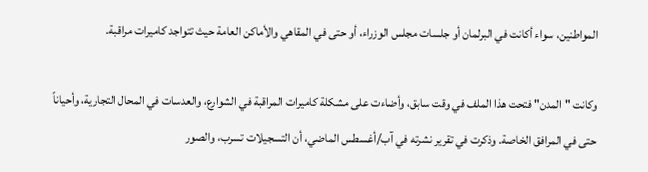المواطنين، سواء أكانت في البرلمان أو جلسات مجلس الوزراء، أو حتى في المقاهي والأماكن العامة حيث تتواجد كاميرات مراقبة.

وكانت "المدن" فتحت هذا الملف في وقت سابق، وأضاءت على مشكلة كاميرات المراقبة في الشوارع، والعدسات في المحال التجارية، وأحياناً حتى في المرافق الخاصة. وذكرت في تقرير نشرته في آب/أغسطس الماضي، أن التسجيلات تسرب، والصور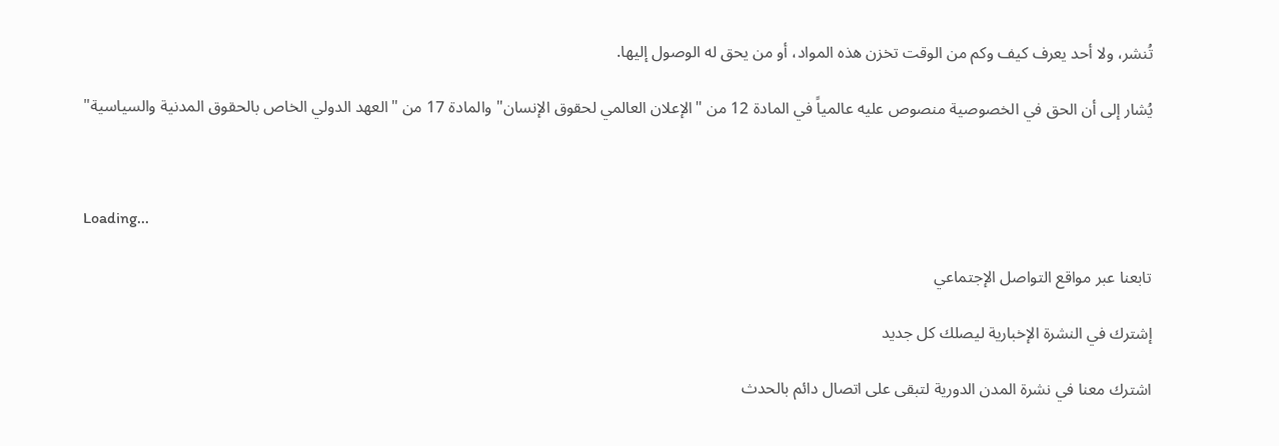تُنشر، ولا أحد يعرف كيف وكم من الوقت تخزن هذه المواد، أو من يحق له الوصول إليها.

يُشار إلى أن الحق في الخصوصية منصوص عليه عالمياً في المادة 12 من "الإعلان العالمي لحقوق الإنسان" والمادة 17 من "العهد الدولي الخاص بالحقوق المدنية والسياسية"



Loading...

تابعنا عبر مواقع التواصل الإجتماعي

إشترك في النشرة الإخبارية ليصلك كل جديد

اشترك معنا في نشرة المدن الدورية لتبقى على اتصال دائم بالحدث